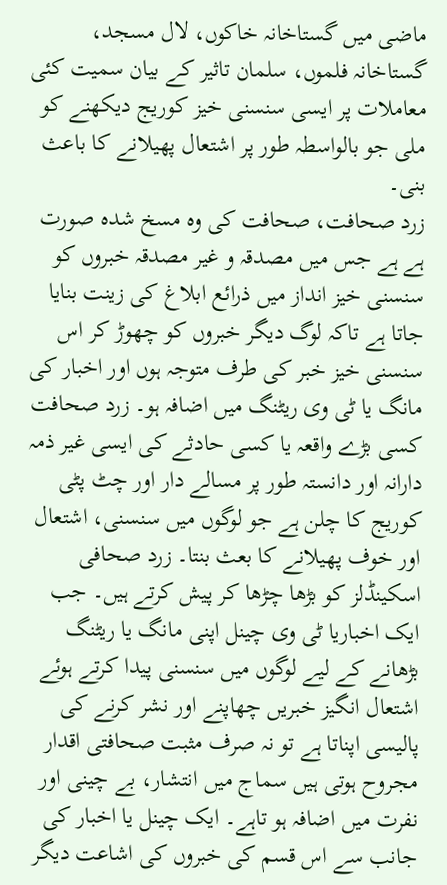ماضی میں گستاخانہ خاکوں، لال مسجد، گستاخانہ فلموں، سلمان تاثیر کے بیان سمیت کئی معاملات پر ایسی سنسنی خیز کوریج دیکھنے کو ملی جو بالواسطہ طور پر اشتعال پھیلانے کا باعث بنی۔
زرد صحافت، صحافت کی وہ مسخ شدہ صورت ہے ہے جس میں مصدقہ و غیر مصدقہ خبروں کو سنسنی خیز انداز میں ذرائع ابلاغ کی زینت بنایا جاتا ہے تاکہ لوگ دیگر خبروں کو چھوڑ کر اس سنسنی خیز خبر کی طرف متوجہ ہوں اور اخبار کی مانگ یا ٹی وی ریٹنگ میں اضافہ ہو۔ زرد صحافت کسی بڑے واقعہ یا کسی حادثے کی ایسی غیر ذمہ دارانہ اور دانستہ طور پر مسالے دار اور چٹ پٹی کوریج کا چلن ہے جو لوگوں میں سنسنی، اشتعال اور خوف پھیلانے کا بعث بنتا۔ زرد صحافی اسکینڈلز کو بڑھا چڑھا کر پیش کرتے ہیں۔ جب ایک اخباریا ٹی وی چینل اپنی مانگ یا ریٹنگ بڑھانے کے لیے لوگوں میں سنسنی پیدا کرتے ہوئے اشتعال انگیز خبریں چھاپنے اور نشر کرنے کی پالیسی اپناتا ہے تو نہ صرف مثبت صحافتی اقدار مجروح ہوتی ہیں سماج میں انتشار، بے چینی اور نفرت میں اضافہ ہو تاہے۔ ایک چینل یا اخبار کی جانب سے اس قسم کی خبروں کی اشاعت دیگر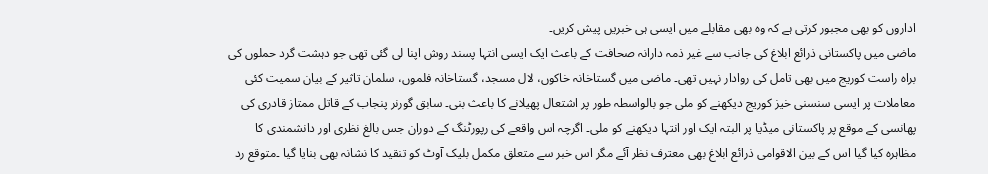اداروں کو بھی مجبور کرتی ہے کہ وہ بھی مقابلے میں ایسی ہی خبریں پیش کریں۔
ماضی میں پاکستانی ذرائع ابلاغ کی جانب سے غیر ذمہ دارانہ صحافت کے باعث ایک ایسی انتہا پسند روش اپنا لی گئی تھی جو دہشت گرد حملوں کی براہ راست کوریج میں بھی تامل کی روادار نہیں تھی۔ ماضی میں گستاخانہ خاکوں، لال مسجد، گستاخانہ فلموں، سلمان تاثیر کے بیان سمیت کئی معاملات پر ایسی سنسنی خیز کوریج دیکھنے کو ملی جو بالواسطہ طور پر اشتعال پھیلانے کا باعث بنی۔ سابق گورنر پنجاب کے قاتل ممتاز قادری کی پھانسی کے موقع پر پاکستانی میڈیا پر البتہ ایک اور انتہا دیکھنے کو ملی۔ اگرچہ اس واقعے کی رپورٹنگ کے دوران جس بالغ نظری اور دانشمندی کا مظاہرہ کیا گیا اس کے بین الاقوامی ذرائع ابلاغ بھی معترف نظر آئے مگر اس خبر سے متعلق مکمل بلیک آوٹ کو تنقید کا نشانہ بھی بنایا گیا ۔متوقع رد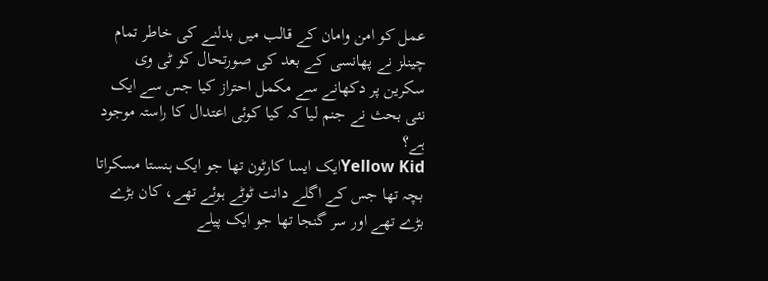عمل کو امن وامان کے قالب میں بدلنے کی خاطر تمام چینلز نے پھانسی کے بعد کی صورتحال کو ٹی وی سکرین پر دکھانے سے مکمل احتراز کیا جس سے ایک نئی بحث نے جنم لیا کہ کیا کوئی اعتدال کا راستہ موجود ہے؟
Yellow Kidایک ایسا کارٹون تھا جو ایک ہنستا مسکراتا بچہ تھا جس کے اگلے دانت ٹوٹے ہوئے تھے، کان بڑے بڑے تھے اور سر گنجا تھا جو ایک پیلے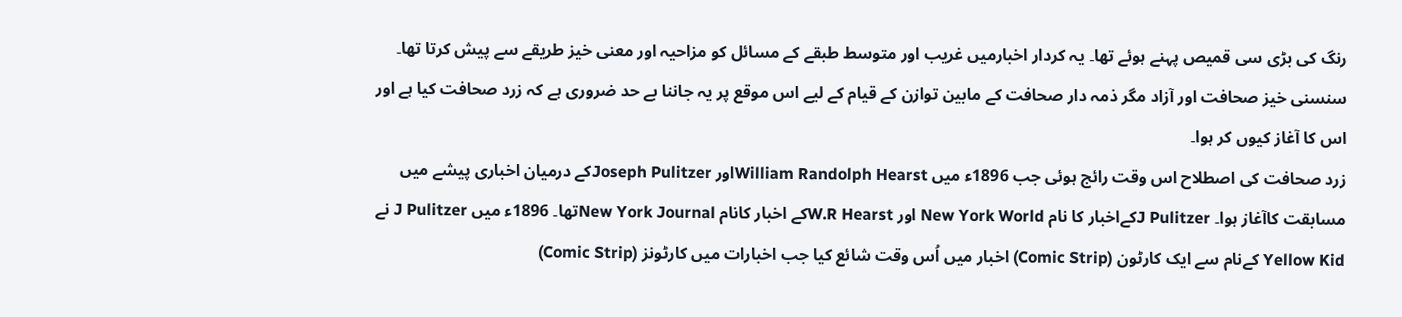رنگ کی بڑی سی قمیص پہنے ہوئے تھا۔ یہ کردار اخبارمیں غریب اور متوسط طبقے کے مسائل کو مزاحیہ اور معنی خیز طریقے سے پیش کرتا تھا۔
سنسنی خیز صحافت اور آزاد مگر ذمہ دار صحافت کے مابین توازن کے قیام کے لیے اس موقع پر یہ جاننا بے حد ضروری ہے کہ زرد صحافت کیا ہے اور اس کا آغاز کیوں کر ہوا۔
زرد صحافت کی اصطلاح اس وقت رائج ہوئی جب 1896ء میں William Randolph Hearstاور Joseph Pulitzerکے درمیان اخباری پیشے میں مسابقت کاآغاز ہوا۔ J Pulitzerکےاخبار کا نام New York World اور W.R Hearstکے اخبار کانام New York Journalتھا۔ 1896ء میں J Pulitzer نے Yellow Kid کےنام سے ایک کارٹون (Comic Strip) اخبار میں اُس وقت شائع کیا جب اخبارات میں کارٹونز (Comic Strip)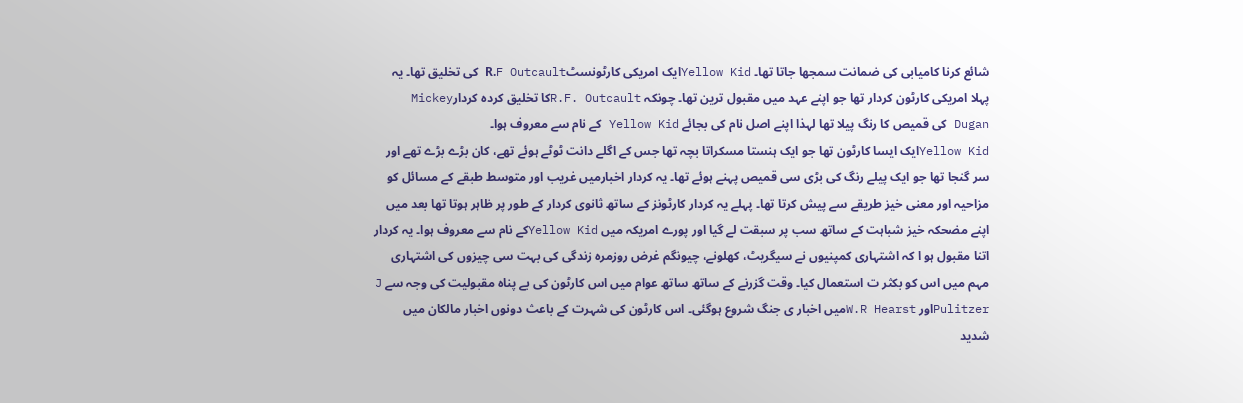شائع کرنا کامیابی کی ضمانت سمجھا جاتا تھا۔ Yellow Kidایک امریکی کارٹونسٹR.F Outcault کی تخلیق تھا۔ یہ پہلا امریکی کارٹون کردار تھا جو اپنے عہد میں مقبول ترین تھا۔ چونکہ R.F. Outcaultکا تخلیق کردہ کردارMickey Dugan کی قمیص کا رنگ پیلا تھا لہذا اپنے اصل نام کی بجائے Yellow Kid کے نام سے معروف ہوا۔
Yellow Kidایک ایسا کارٹون تھا جو ایک ہنستا مسکراتا بچہ تھا جس کے اگلے دانت ٹوٹے ہوئے تھے، کان بڑے بڑے تھے اور سر گنجا تھا جو ایک پیلے رنگ کی بڑی سی قمیص پہنے ہوئے تھا۔ یہ کردار اخبارمیں غریب اور متوسط طبقے کے مسائل کو مزاحیہ اور معنی خیز طریقے سے پیش کرتا تھا۔ پہلے یہ کردار کارٹونز کے ساتھ ثانوی کردار کے طور پر ظاہر ہوتا تھا بعد میں اپنے مضحکہ خیز شباہت کے ساتھ سب پر سبقت لے گیا اور پورے امریکہ میں Yellow Kidکے نام سے معروف ہوا۔ یہ کردار اتنا مقبول ہو ا کہ اشتہاری کمپنیوں نے سیگریٹ، کھلونے، چیونگم غرض روزمرہ زندگی کی بہت سی چیزوں کی اشتہاری مہم میں اس کو بکثر ت استعمال کیا۔ وقت گزرنے کے ساتھ ساتھ عوام میں اس کارٹون کی بے پناہ مقبولیت کی وجہ سے J Pulitzerاور W.R Hearstمیں اخبار ی جنگ شروع ہوگئی۔ اس کارٹون کی شہرت کے باعث دونوں اخبار مالکان میں شدید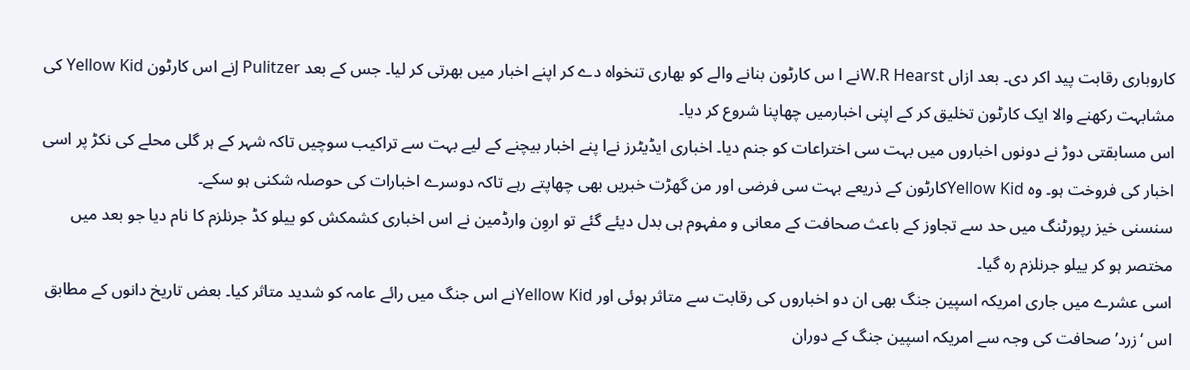کاروباری رقابت پید اکر دی۔ بعد ازاں W.R Hearstنے ا س کارٹون بنانے والے کو بھاری تنخواہ دے کر اپنے اخبار میں بھرتی کر لیا۔ جس کے بعد J Pulitzerنے اس کارٹون Yellow Kid کی مشابہت رکھنے والا ایک کارٹون تخلیق کر کے اپنی اخبارمیں چھاپنا شروع کر دیا۔
اس مسابقتی دوڑ نے دونوں اخباروں میں بہت سی اختراعات کو جنم دیا۔ اخباری ایڈیٹرز نےا پنے اخبار بیچنے کے لیے بہت سے تراکیب سوچیں تاکہ شہر کے ہر گلی محلے کی نکڑ پر اسی اخبار کی فروخت ہو۔ وہ Yellow Kidکارٹون کے ذریعے بہت سی فرضی اور من گھڑت خبریں بھی چھاپتے رہے تاکہ دوسرے اخبارات کی حوصلہ شکنی ہو سکے۔
سنسنی خیز رپورٹنگ میں حد سے تجاوز کے باعث صحافت کے معانی و مفہوم ہی بدل دیئے گئے تو اروِن وارڈمین نے اس اخباری کشمکش کو ییلو کڈ جرنلزم کا نام دیا جو بعد میں مختصر ہو کر ییلو جرنلزم رہ گیا۔
اسی عشرے میں جاری امریکہ اسپین جنگ بھی ان دو اخباروں کی رقابت سے متاثر ہوئی اور Yellow Kidنے اس جنگ میں رائے عامہ کو شدید متاثر کیا۔ بعض تاریخ دانوں کے مطابق اس ‘زرد’ صحافت کی وجہ سے امریکہ اسپین جنگ کے دوران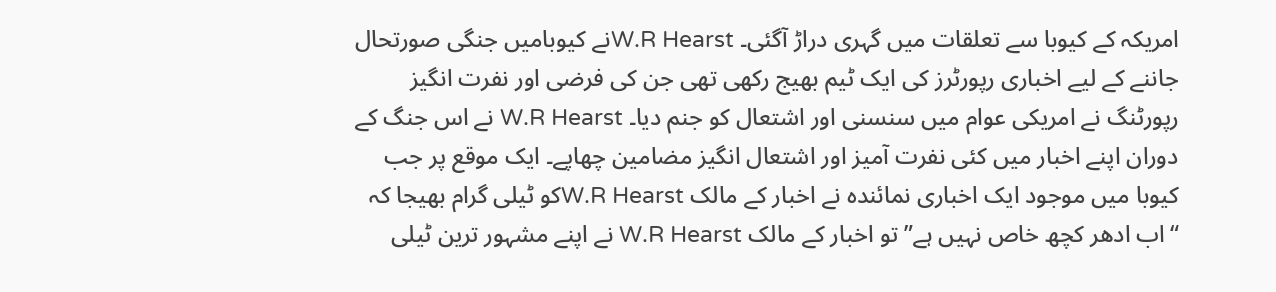امریکہ کے کیوبا سے تعلقات میں گہری دراڑ آگئی۔ W.R Hearstنے کیوبامیں جنگی صورتحال جاننے کے لیے اخباری رپورٹرز کی ایک ٹیم بھیج رکھی تھی جن کی فرضی اور نفرت انگیز رپورٹنگ نے امریکی عوام میں سنسنی اور اشتعال کو جنم دیا۔ W.R Hearst نے اس جنگ کے دوران اپنے اخبار میں کئی نفرت آمیز اور اشتعال انگیز مضامین چھاپے۔ ایک موقع پر جب کیوبا میں موجود ایک اخباری نمائندہ نے اخبار کے مالک W.R Hearstکو ٹیلی گرام بھیجا کہ “اب ادھر کچھ خاص نہیں ہے” تو اخبار کے مالک W.R Hearst نے اپنے مشہور ترین ٹیلی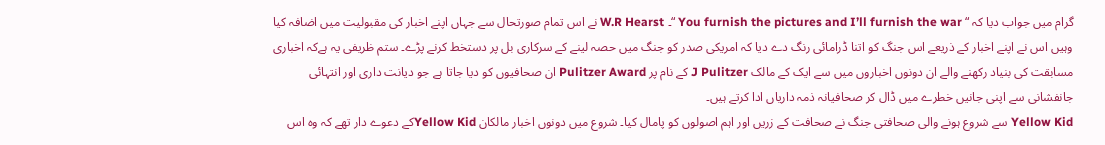گرام میں جواب دیا کہ “ You furnish the pictures and I’ll furnish the war “۔ W.R Hearst نے اس تمام صورتحال سے جہاں اپنے اخبار کی مقبولیت میں اضافہ کیا وہیں اس نے اپنے اخبار کے ذریعے اس جنگ کو اتنا ڈرامائی رنگ دے دیا کہ امریکی صدر کو جنگ میں حصہ لینے کے سرکاری بل پر دستخط کرنے پڑے۔ ستم ظریفی یہ ہےکہ اخباری مسابقت کی بنیاد رکھنے والے ان دونوں اخباروں میں سے ایک کے مالک J Pulitzer کے نام پر Pulitzer Award ان صحافیوں کو دیا جاتا ہے جو دیانت داری اور انتہائی جانفشانی سے اپنی جانیں خطرے میں ڈال کر صحافیانہ ذمہ داریاں ادا کرتے ہیں۔
Yellow Kid سے شروع ہونے والی صحافتی جنگ نے صحافت کے زریں اور اہم اصولوں کو پامال کیا۔ شروع میں دونوں اخبار مالکان Yellow Kidکے دعوے دار تھے کہ وہ اس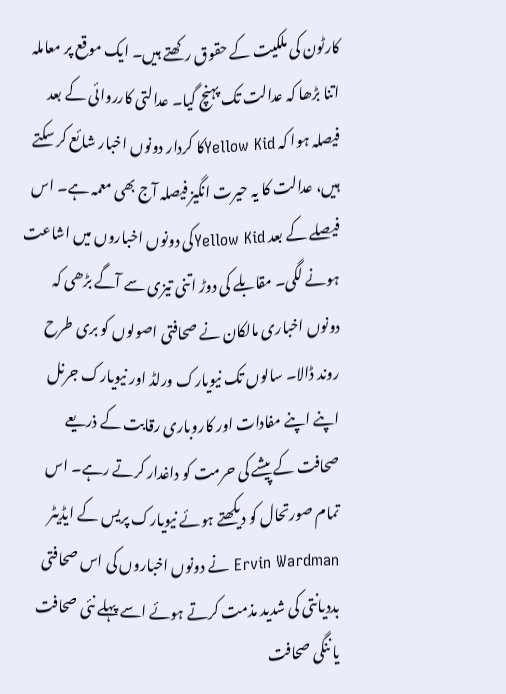کارٹون کی ملکیت کے حقوق رکھتے ہیں۔ ایک موقع پر معاملہ اتنا بڑھا کہ عدالت تک پہنچ گیا۔ عدالتی کارروائی کے بعد فیصلہ ہوا کہ Yellow Kidکا کردار دونوں اخبار شائع کر سکتے ہیں، عدالت کا یہ حیرت انگیز فیصلہ آج بھی معمہ ہے۔ اس فیصلے کے بعد Yellow Kidکی دونوں اخباروں میں اشاعت ہونے لگی۔ مقابلے کی دوڑ اتنی تیزی سے آگے بڑھی کہ دونوں اخباری مالکان نے صحافتی اصولوں کو بری طرح روند ڈالا۔ سالوں تک نیویارک ورلڈ اور نیویارک جرنل اپنے اپنے مفادات اور کاروباری رقابت کے ذریعے صحافت کے پیشے کی حرمت کو داغدار کرتے رہے۔ اس تمام صورتحال کو دیکھتے ہوئے نیویارک پریس کے ایڈیٹر Ervin Wardman نے دونوں اخباروں کی اس صحافتی بددیانتی کی شدید مذمت کرتے ہوئے اسے پہلے نئی صحافت یا ننگی صحافت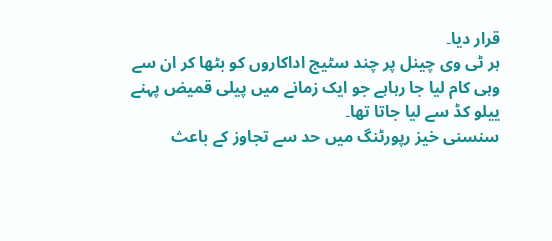قرار دیا۔
ہر ٹی وی چینل پر چند سٹیج اداکاروں کو بٹھا کر ان سے وہی کام لیا جا رہاہے جو ایک زمانے میں پیلی قمیض پہنے ییلو کڈ سے لیا جاتا تھا۔
سنسنی خیز رپورٹنگ میں حد سے تجاوز کے باعث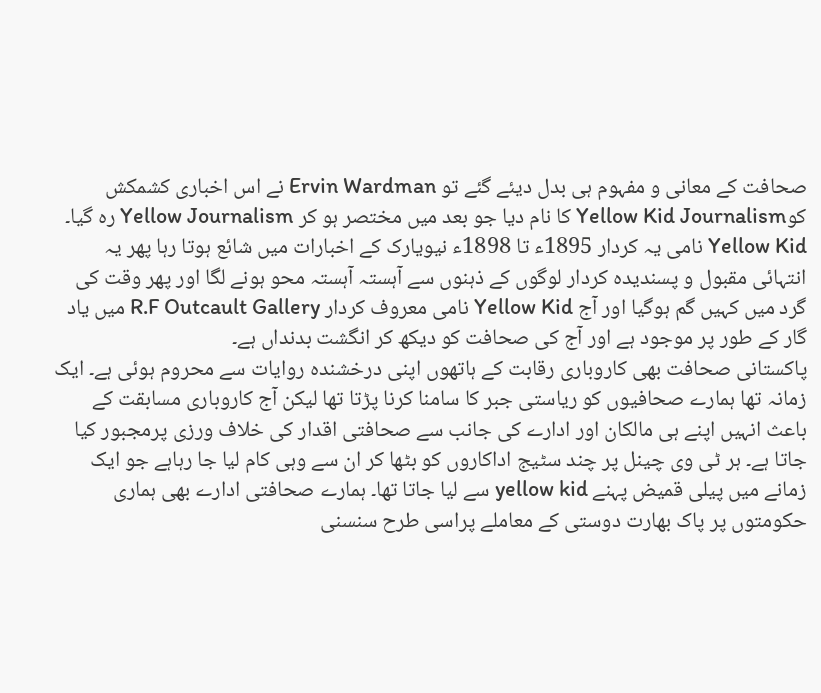صحافت کے معانی و مفہوم ہی بدل دیئے گئے تو Ervin Wardman نے اس اخباری کشمکش کوYellow Kid Journalism کا نام دیا جو بعد میں مختصر ہو کر Yellow Journalism رہ گیا۔ Yellow Kid نامی یہ کردار 1895ء تا 1898ء نیویارک کے اخبارات میں شائع ہوتا رہا پھر یہ انتہائی مقبول و پسندیدہ کردار لوگوں کے ذہنوں سے آہستہ آہستہ محو ہونے لگا اور پھر وقت کی گرد میں کہیں گم ہوگیا اور آج Yellow Kid نامی معروف کردار R.F Outcault Gallery میں یاد گار کے طور پر موجود ہے اور آج کی صحافت کو دیکھ کر انگشت بدنداں ہے۔
پاکستانی صحافت بھی کاروباری رقابت کے ہاتھوں اپنی درخشندہ روایات سے محروم ہوئی ہے۔ ایک زمانہ تھا ہمارے صحافیوں کو ریاستی جبر کا سامنا کرنا پڑتا تھا لیکن آج کاروباری مسابقت کے باعث انہیں اپنے ہی مالکان اور ادارے کی جانب سے صحافتی اقدار کی خلاف ورزی پرمجبور کیا جاتا ہے۔ ہر ٹی وی چینل پر چند سٹیج اداکاروں کو بٹھا کر ان سے وہی کام لیا جا رہاہے جو ایک زمانے میں پیلی قمیض پہنے yellow kid سے لیا جاتا تھا۔ ہمارے صحافتی ادارے بھی ہماری حکومتوں پر پاک بھارت دوستی کے معاملے پراسی طرح سنسنی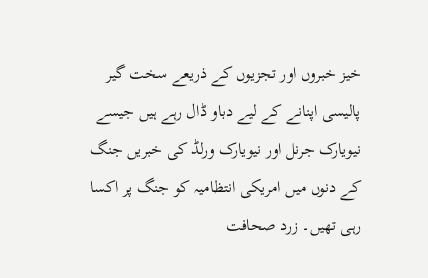خیز خبروں اور تجزیوں کے ذریعے سخت گیر پالیسی اپنانے کے لیے دباو ڈال رہے ہیں جیسے نیویارک جرنل اور نیویارک ورلڈ کی خبریں جنگ کے دنوں میں امریکی انتظامیہ کو جنگ پر اکسا رہی تھیں۔ زرد صحافت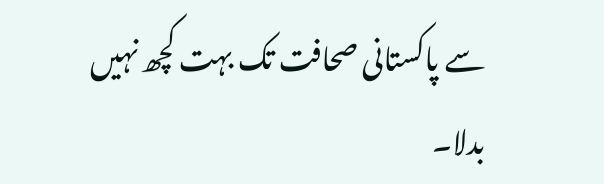سے پاکستانی صحافت تک بہت کچھ نہیں بدلا۔